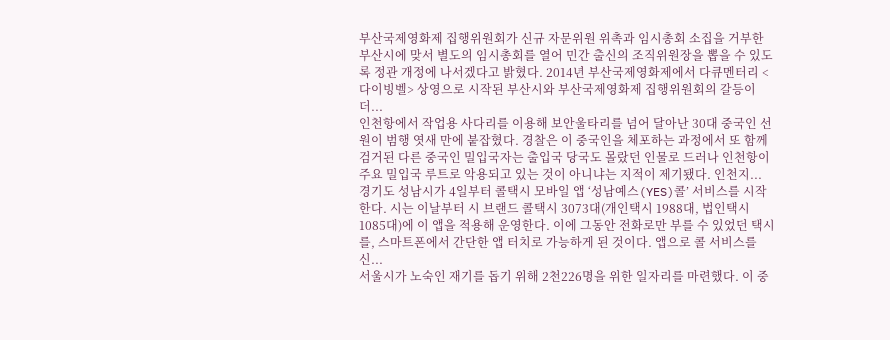부산국제영화제 집행위원회가 신규 자문위원 위촉과 임시총회 소집을 거부한 부산시에 맞서 별도의 임시총회를 열어 민간 출신의 조직위원장을 뽑을 수 있도록 정관 개정에 나서겠다고 밝혔다. 2014년 부산국제영화제에서 다큐멘터리 <다이빙벨> 상영으로 시작된 부산시와 부산국제영화제 집행위원회의 갈등이 더...
인천항에서 작업용 사다리를 이용해 보안울타리를 넘어 달아난 30대 중국인 선원이 범행 엿새 만에 붙잡혔다. 경찰은 이 중국인을 체포하는 과정에서 또 함께 검거된 다른 중국인 밀입국자는 출입국 당국도 몰랐던 인물로 드러나 인천항이 주요 밀입국 루트로 악용되고 있는 것이 아니냐는 지적이 제기됐다. 인천지...
경기도 성남시가 4일부터 콜택시 모바일 앱 ‘성남예스(YES)콜’ 서비스를 시작한다. 시는 이날부터 시 브랜드 콜택시 3073대(개인택시 1988대, 법인택시 1085대)에 이 앱을 적용해 운영한다. 이에 그동안 전화로만 부를 수 있었던 택시를, 스마트폰에서 간단한 앱 터치로 가능하게 된 것이다. 앱으로 콜 서비스를 신...
서울시가 노숙인 재기를 돕기 위해 2천226명을 위한 일자리를 마련했다. 이 중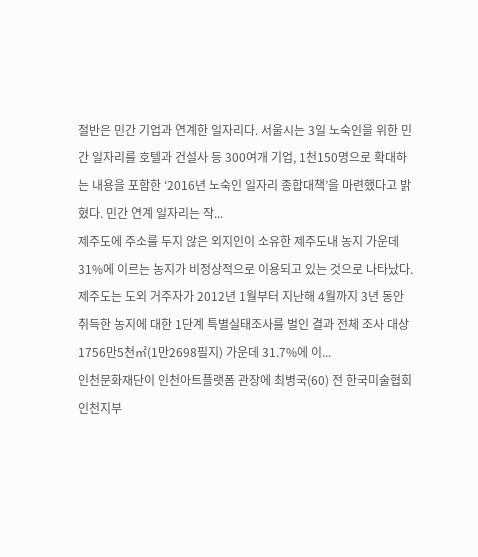절반은 민간 기업과 연계한 일자리다. 서울시는 3일 노숙인을 위한 민간 일자리를 호텔과 건설사 등 300여개 기업, 1천150명으로 확대하는 내용을 포함한 ‘2016년 노숙인 일자리 종합대책’을 마련했다고 밝혔다. 민간 연계 일자리는 작...
제주도에 주소를 두지 않은 외지인이 소유한 제주도내 농지 가운데 31%에 이르는 농지가 비정상적으로 이용되고 있는 것으로 나타났다. 제주도는 도외 거주자가 2012년 1월부터 지난해 4월까지 3년 동안 취득한 농지에 대한 1단계 특별실태조사를 벌인 결과 전체 조사 대상 1756만5천㎡(1만2698필지) 가운데 31.7%에 이...
인천문화재단이 인천아트플랫폼 관장에 최병국(60) 전 한국미술협회 인천지부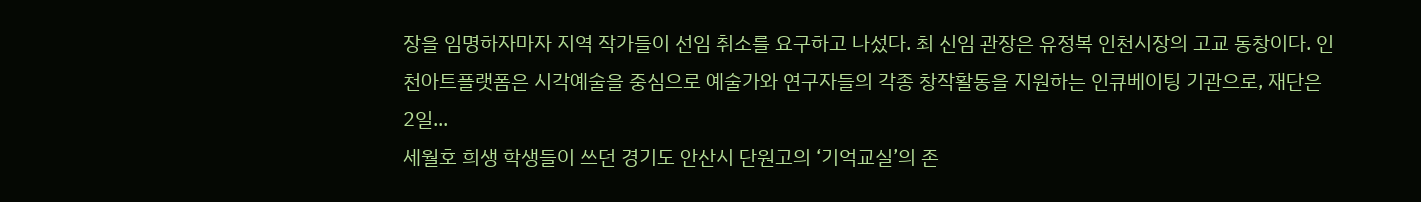장을 임명하자마자 지역 작가들이 선임 취소를 요구하고 나섰다. 최 신임 관장은 유정복 인천시장의 고교 동창이다. 인천아트플랫폼은 시각예술을 중심으로 예술가와 연구자들의 각종 창작활동을 지원하는 인큐베이팅 기관으로, 재단은 2일...
세월호 희생 학생들이 쓰던 경기도 안산시 단원고의 ‘기억교실’의 존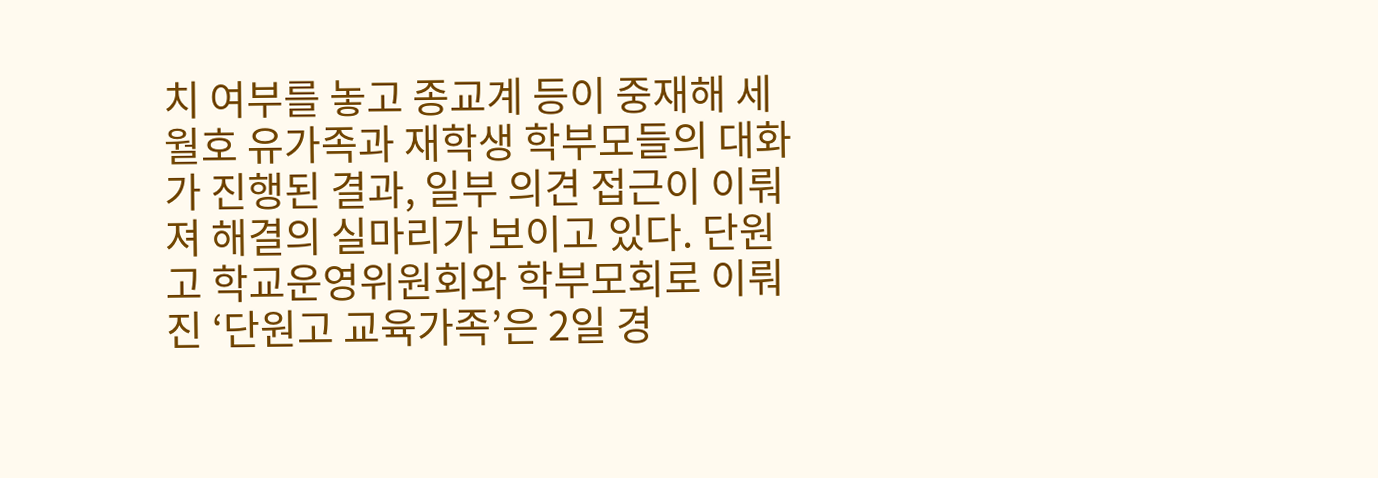치 여부를 놓고 종교계 등이 중재해 세월호 유가족과 재학생 학부모들의 대화가 진행된 결과, 일부 의견 접근이 이뤄져 해결의 실마리가 보이고 있다. 단원고 학교운영위원회와 학부모회로 이뤄진 ‘단원고 교육가족’은 2일 경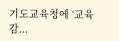기도교육청에 ‘교육감...